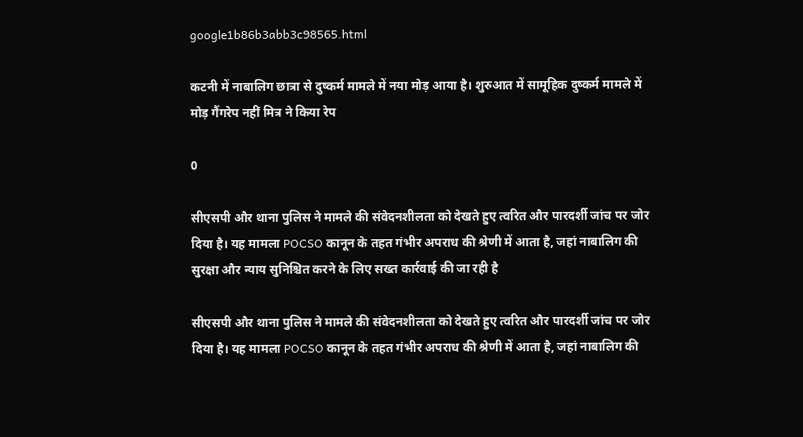google1b86b3abb3c98565.html

कटनी में नाबालिग छात्रा से दुष्कर्म मामले में नया मोड़ आया है। शुरुआत में सामूहिक दुष्कर्म मामले में मोड़ गैंगरेप नहीं मित्र ने किया रेप

0

सीएसपी और थाना पुलिस ने मामले की संवेदनशीलता को देखते हुए त्वरित और पारदर्शी जांच पर जोर दिया है। यह मामला POCSO कानून के तहत गंभीर अपराध की श्रेणी में आता है, जहां नाबालिग की सुरक्षा और न्याय सुनिश्चित करने के लिए सख्त कार्रवाई की जा रही है

सीएसपी और थाना पुलिस ने मामले की संवेदनशीलता को देखते हुए त्वरित और पारदर्शी जांच पर जोर दिया है। यह मामला POCSO कानून के तहत गंभीर अपराध की श्रेणी में आता है, जहां नाबालिग की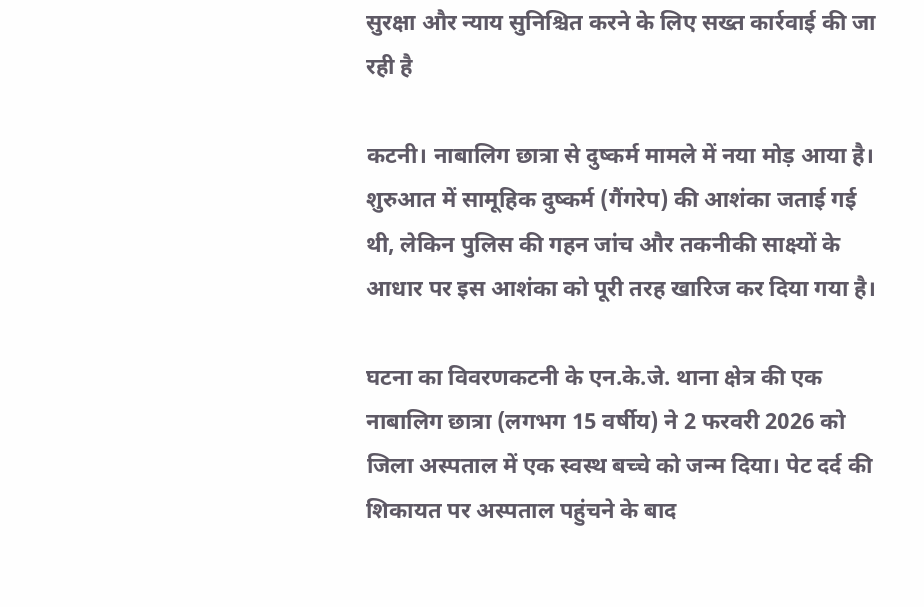सुरक्षा और न्याय सुनिश्चित करने के लिए सख्त कार्रवाई की जा रही है

कटनी। नाबालिग छात्रा से दुष्कर्म मामले में नया मोड़ आया है। शुरुआत में सामूहिक दुष्कर्म (गैंगरेप) की आशंका जताई गई थी, लेकिन पुलिस की गहन जांच और तकनीकी साक्ष्यों के आधार पर इस आशंका को पूरी तरह खारिज कर दिया गया है।

घटना का विवरणकटनी के एन.के.जे. थाना क्षेत्र की एक नाबालिग छात्रा (लगभग 15 वर्षीय) ने 2 फरवरी 2026 को जिला अस्पताल में एक स्वस्थ बच्चे को जन्म दिया। पेट दर्द की शिकायत पर अस्पताल पहुंचने के बाद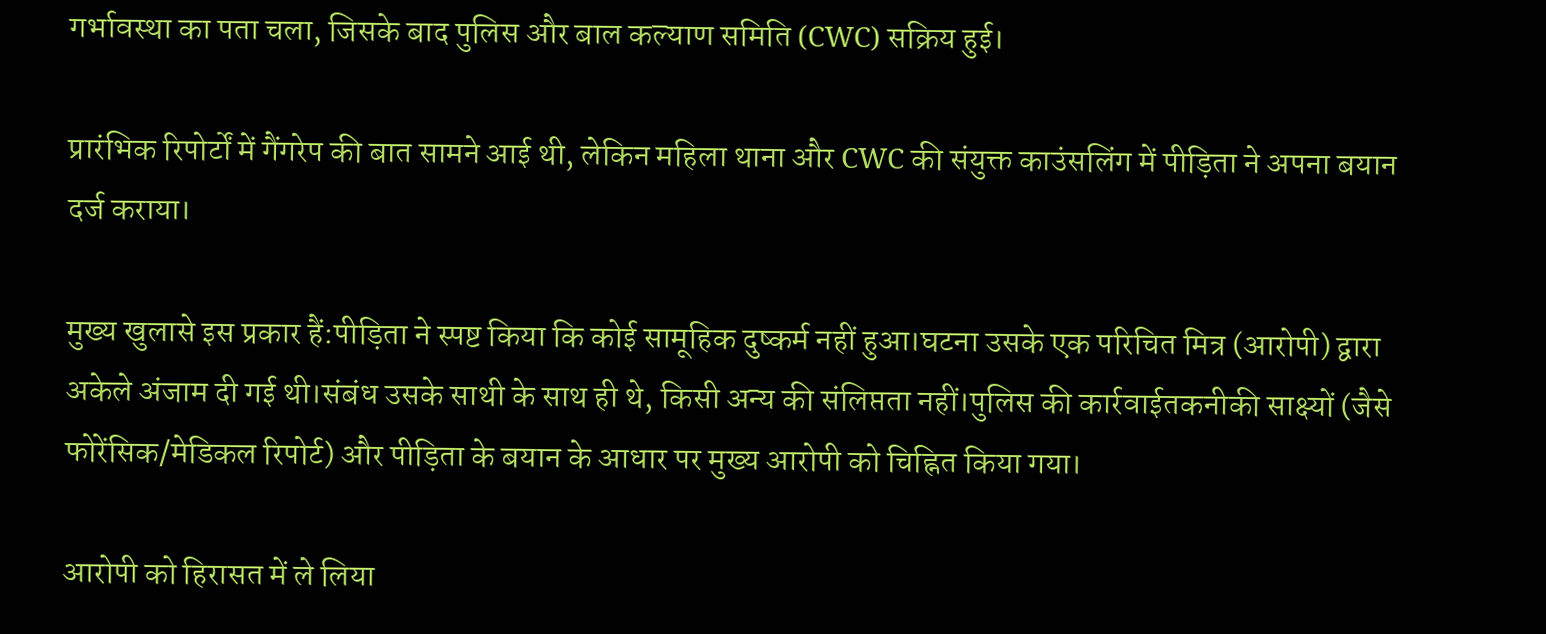गर्भावस्था का पता चला, जिसके बाद पुलिस और बाल कल्याण समिति (CWC) सक्रिय हुई।

प्रारंभिक रिपोर्टों में गैंगरेप की बात सामने आई थी, लेकिन महिला थाना और CWC की संयुक्त काउंसलिंग में पीड़िता ने अपना बयान दर्ज कराया।

मुख्य खुलासे इस प्रकार हैं:पीड़िता ने स्पष्ट किया कि कोई सामूहिक दुष्कर्म नहीं हुआ।घटना उसके एक परिचित मित्र (आरोपी) द्वारा अकेले अंजाम दी गई थी।संबंध उसके साथी के साथ ही थे, किसी अन्य की संलिप्तता नहीं।पुलिस की कार्रवाईतकनीकी साक्ष्यों (जैसे फोरेंसिक/मेडिकल रिपोर्ट) और पीड़िता के बयान के आधार पर मुख्य आरोपी को चिह्नित किया गया।

आरोपी को हिरासत में ले लिया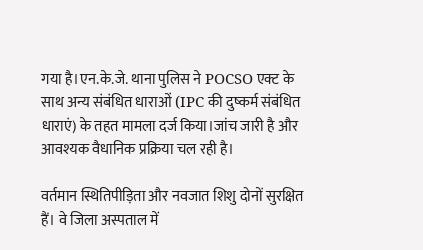गया है।एन.के.जे. थाना पुलिस ने POCSO एक्ट के साथ अन्य संबंधित धाराओं (IPC की दुष्कर्म संबंधित धाराएं) के तहत मामला दर्ज किया।जांच जारी है और आवश्यक वैधानिक प्रक्रिया चल रही है।

वर्तमान स्थितिपीड़िता और नवजात शिशु दोनों सुरक्षित हैं। वे जिला अस्पताल में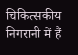चिकित्सकीय निगरानी में हैं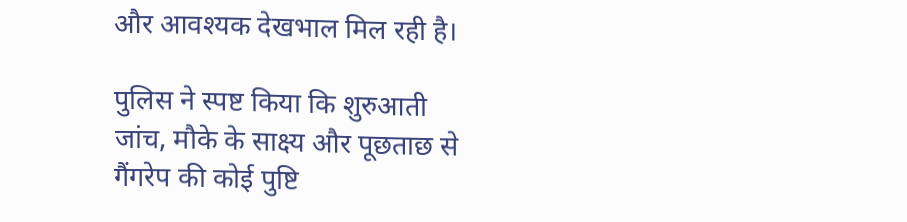और आवश्यक देखभाल मिल रही है।

पुलिस ने स्पष्ट किया कि शुरुआती जांच, मौके के साक्ष्य और पूछताछ से गैंगरेप की कोई पुष्टि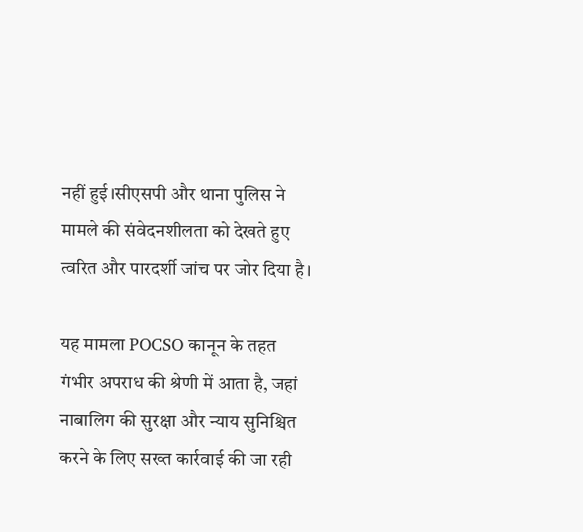नहीं हुई।सीएसपी और थाना पुलिस ने मामले की संवेदनशीलता को देखते हुए त्वरित और पारदर्शी जांच पर जोर दिया है।

यह मामला POCSO कानून के तहत गंभीर अपराध की श्रेणी में आता है, जहां नाबालिग की सुरक्षा और न्याय सुनिश्चित करने के लिए सख्त कार्रवाई की जा रही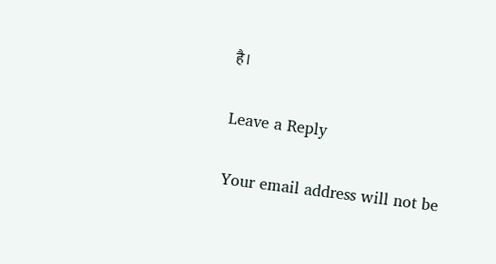है।

Leave a Reply

Your email address will not be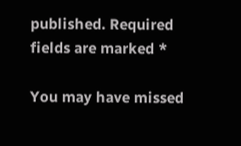published. Required fields are marked *

You may have missed